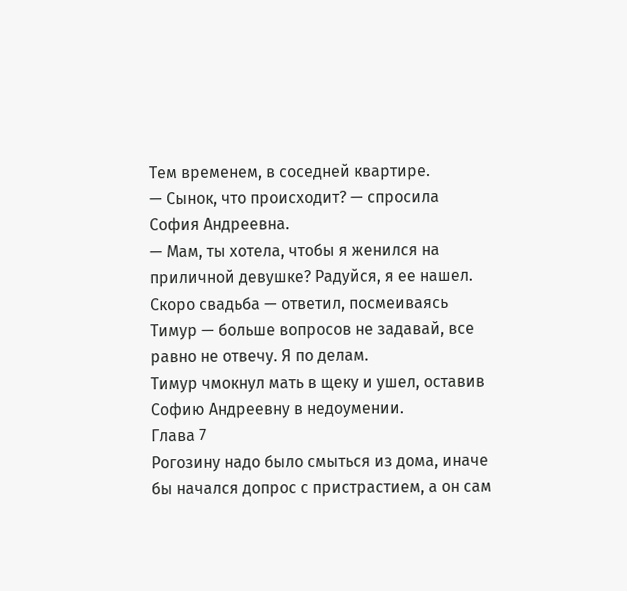Тем временем, в соседней квартире.
— Сынок, что происходит? — спросила София Андреевна.
— Мам, ты хотела, чтобы я женился на приличной девушке? Радуйся, я ее нашел. Скоро свадьба — ответил, посмеиваясь Тимур — больше вопросов не задавай, все равно не отвечу. Я по делам.
Тимур чмокнул мать в щеку и ушел, оставив Софию Андреевну в недоумении.
Глава 7
Рогозину надо было смыться из дома, иначе бы начался допрос с пристрастием, а он сам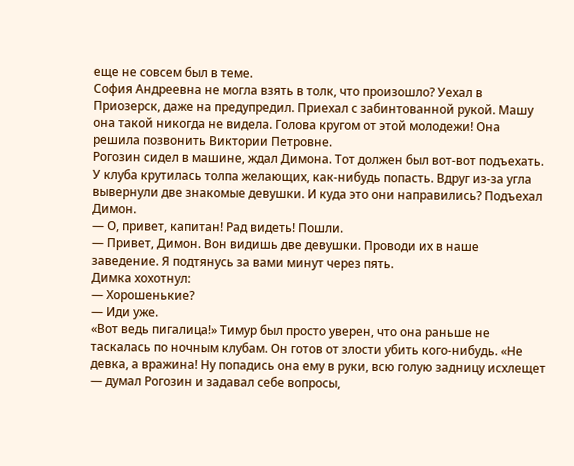еще не совсем был в теме.
София Андреевна не могла взять в толк, что произошло? Уехал в Приозерск, даже на предупредил. Приехал с забинтованной рукой. Машу она такой никогда не видела. Голова кругом от этой молодежи! Она решила позвонить Виктории Петровне.
Рогозин сидел в машине, ждал Димона. Тот должен был вот-вот подъехать. У клуба крутилась толпа желающих, как-нибудь попасть. Вдруг из-за угла вывернули две знакомые девушки. И куда это они направились? Подъехал Димон.
— О, привет, капитан! Рад видеть! Пошли.
— Привет, Димон. Вон видишь две девушки. Проводи их в наше заведение. Я подтянусь за вами минут через пять.
Димка хохотнул:
— Хорошенькие?
— Иди уже.
«Вот ведь пигалица!» Тимур был просто уверен, что она раньше не таскалась по ночным клубам. Он готов от злости убить кого-нибудь. «Не девка, а вражина! Ну попадись она ему в руки, всю голую задницу исхлещет — думал Рогозин и задавал себе вопросы,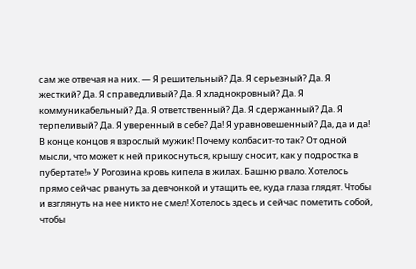сам же отвечая на них. — Я решительный? Да. Я серьезный? Да. Я жесткий? Да. Я справедливый? Да. Я хладнокровный? Да. Я коммуникабельный? Да. Я ответственный? Да. Я сдержанный? Да. Я терпеливый? Да. Я уверенный в себе? Да! Я уравновешенный? Да, да и да! В конце концов я взрослый мужик! Почему колбасит-то так? От одной мысли, что может к ней прикоснуться, крышу сносит, как у подростка в пубертате!» У Рогозина кровь кипела в жилах. Башню рвало. Хотелось прямо сейчас рвануть за девчонкой и утащить ее, куда глаза глядят. Чтобы и взглянуть на нее никто не смел! Хотелось здесь и сейчас пометить собой, чтобы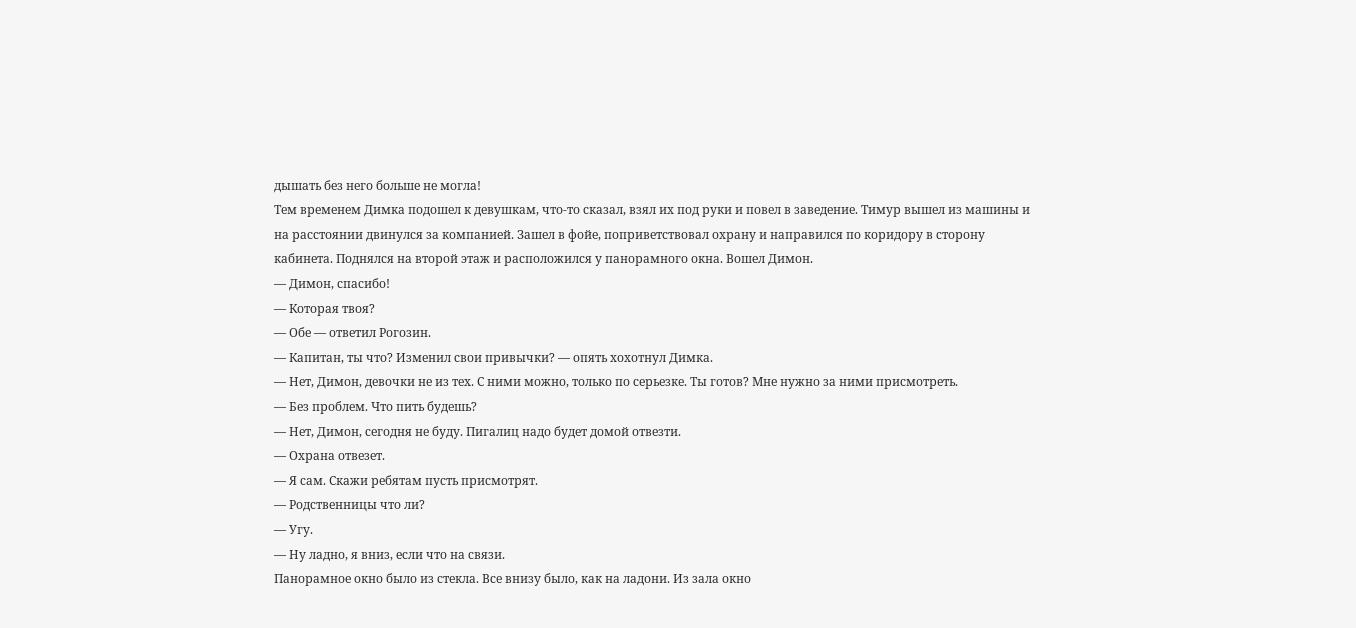дышать без него больше не могла!
Тем временем Димка подошел к девушкам, что-то сказал, взял их под руки и повел в заведение. Тимур вышел из машины и на расстоянии двинулся за компанией. Зашел в фойе, поприветствовал охрану и направился по коридору в сторону кабинета. Поднялся на второй этаж и расположился у панорамного окна. Вошел Димон.
— Димон, спасибо!
— Которая твоя?
— Обе — ответил Рогозин.
— Капитан, ты что? Изменил свои привычки? — опять хохотнул Димка.
— Нет, Димон, девочки не из тех. С ними можно, только по серьезке. Ты готов? Мне нужно за ними присмотреть.
— Без проблем. Что пить будешь?
— Нет, Димон, сегодня не буду. Пигалиц надо будет домой отвезти.
— Охрана отвезет.
— Я сам. Скажи ребятам пусть присмотрят.
— Родственницы что ли?
— Угу.
— Ну ладно, я вниз, если что на связи.
Панорамное окно было из стекла. Все внизу было, как на ладони. Из зала окно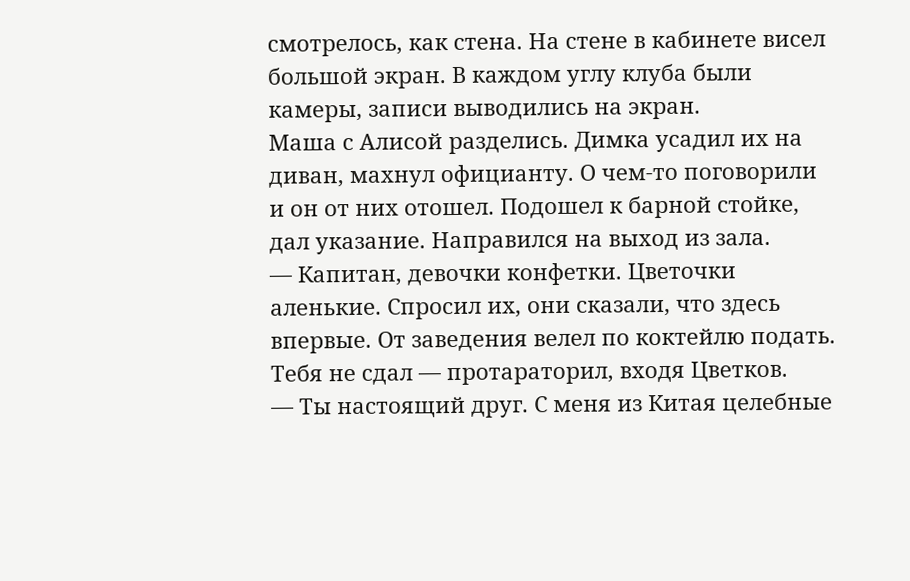смотрелось, как стена. На стене в кабинете висел большой экран. В каждом углу клуба были камеры, записи выводились на экран.
Маша с Алисой разделись. Димка усадил их на диван, махнул официанту. О чем-то поговорили и он от них отошел. Подошел к барной стойке, дал указание. Направился на выход из зала.
— Капитан, девочки конфетки. Цветочки аленькие. Спросил их, они сказали, что здесь впервые. От заведения велел по коктейлю подать. Тебя не сдал — протараторил, входя Цветков.
— Ты настоящий друг. С меня из Китая целебные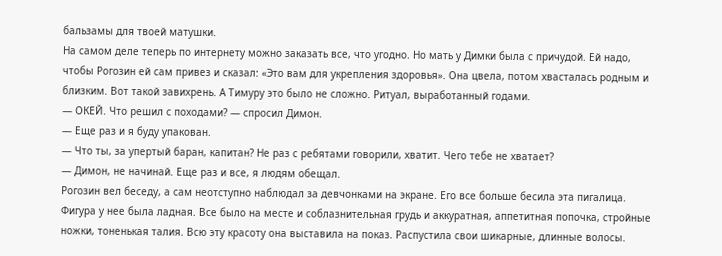бальзамы для твоей матушки.
На самом деле теперь по интернету можно заказать все, что угодно. Но мать у Димки была с причудой. Ей надо, чтобы Рогозин ей сам привез и сказал: «Это вам для укрепления здоровья». Она цвела, потом хвасталась родным и близким. Вот такой завихрень. А Тимуру это было не сложно. Ритуал, выработанный годами.
— ОКЕЙ. Что решил с походами? — спросил Димон.
— Еще раз и я буду упакован.
— Что ты, за упертый баран, капитан? Не раз с ребятами говорили, хватит. Чего тебе не хватает?
— Димон, не начинай. Еще раз и все, я людям обещал.
Рогозин вел беседу, а сам неотступно наблюдал за девчонками на экране. Его все больше бесила эта пигалица. Фигура у нее была ладная. Все было на месте и соблазнительная грудь и аккуратная, аппетитная попочка, стройные ножки, тоненькая талия. Всю эту красоту она выставила на показ. Распустила свои шикарные, длинные волосы.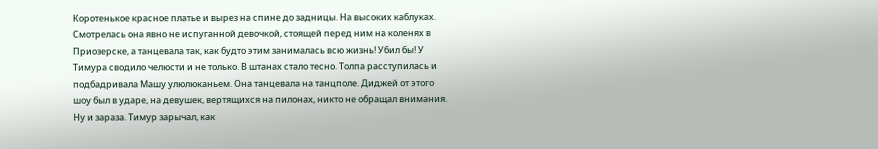Коротенькое красное платье и вырез на спине до задницы. На высоких каблуках. Смотрелась она явно не испуганной девочкой, стоящей перед ним на коленях в Приозерске, а танцевала так, как будто этим занималась всю жизнь! Убил бы! У Тимура сводило челюсти и не только. В штанах стало тесно. Толпа расступилась и подбадривала Машу улюлюканьем. Она танцевала на танцполе. Диджей от этого шоу был в ударе, на девушек, вертящихся на пилонах, никто не обращал внимания. Ну и зараза. Тимур зарычал, как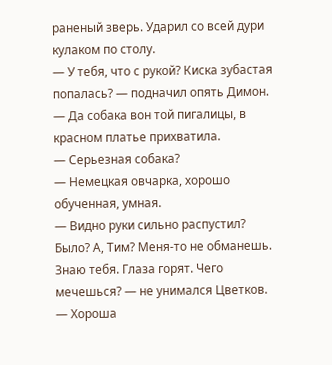раненый зверь. Ударил со всей дури кулаком по столу.
— У тебя, что с рукой? Киска зубастая попалась? — подначил опять Димон.
— Да собака вон той пигалицы, в красном платье прихватила.
— Серьезная собака?
— Немецкая овчарка, хорошо обученная, умная.
— Видно руки сильно распустил? Было? А, Тим? Меня-то не обманешь. Знаю тебя. Глаза горят. Чего мечешься? — не унимался Цветков. — Хороша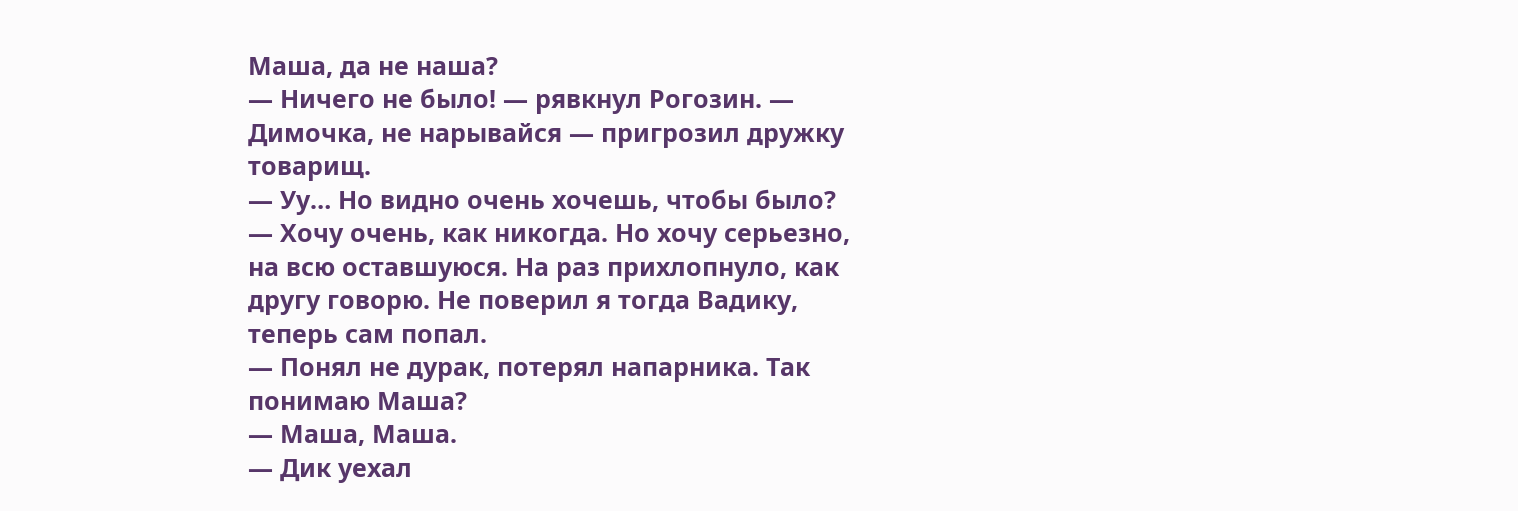Маша, да не наша?
— Ничего не было! — рявкнул Рогозин. — Димочка, не нарывайся — пригрозил дружку товарищ.
— Уу… Но видно очень хочешь, чтобы было?
— Хочу очень, как никогда. Но хочу серьезно, на всю оставшуюся. На раз прихлопнуло, как другу говорю. Не поверил я тогда Вадику, теперь сам попал.
— Понял не дурак, потерял напарника. Так понимаю Маша?
— Маша, Маша.
— Дик уехал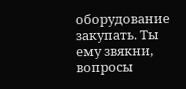оборудование закупать. Ты ему звякни, вопросы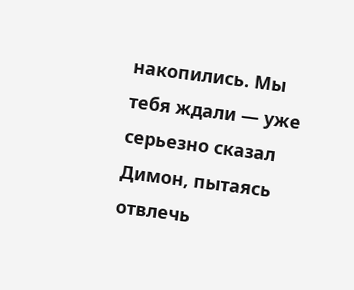накопились. Мы тебя ждали — уже серьезно сказал Димон, пытаясь отвлечь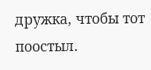дружка, чтобы тот поостыл.